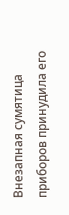Внезапная сумятица приборов принудила его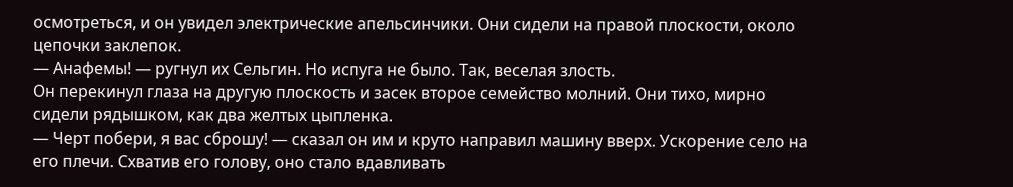осмотреться, и он увидел электрические апельсинчики. Они сидели на правой плоскости, около цепочки заклепок.
— Анафемы! — ругнул их Сельгин. Но испуга не было. Так, веселая злость.
Он перекинул глаза на другую плоскость и засек второе семейство молний. Они тихо, мирно сидели рядышком, как два желтых цыпленка.
— Черт побери, я вас сброшу! — сказал он им и круто направил машину вверх. Ускорение село на его плечи. Схватив его голову, оно стало вдавливать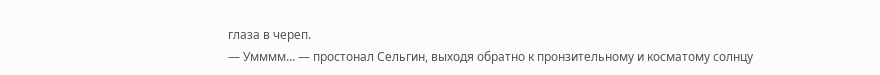глаза в череп.
— Умммм… — простонал Сельгин, выходя обратно к пронзительному и косматому солнцу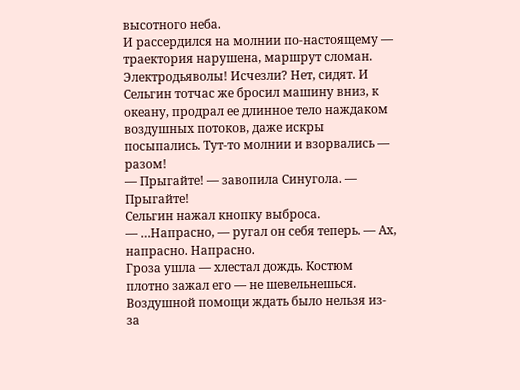высотного неба.
И рассердился на молнии по-настоящему — траектория нарушена, маршрут сломан. Электродьяволы! Исчезли? Нет, сидят. И Сельгин тотчас же бросил машину вниз, к океану, продрал ее длинное тело наждаком воздушных потоков, даже искры посыпались. Тут-то молнии и взорвались — разом!
— Прыгайте! — завопила Синугола. — Прыгайте!
Сельгин нажал кнопку выброса.
— …Напрасно, — ругал он себя теперь. — Ах, напрасно. Напрасно.
Гроза ушла — хлестал дождь. Костюм плотно зажал его — не шевельнешься. Воздушной помощи ждать было нельзя из-за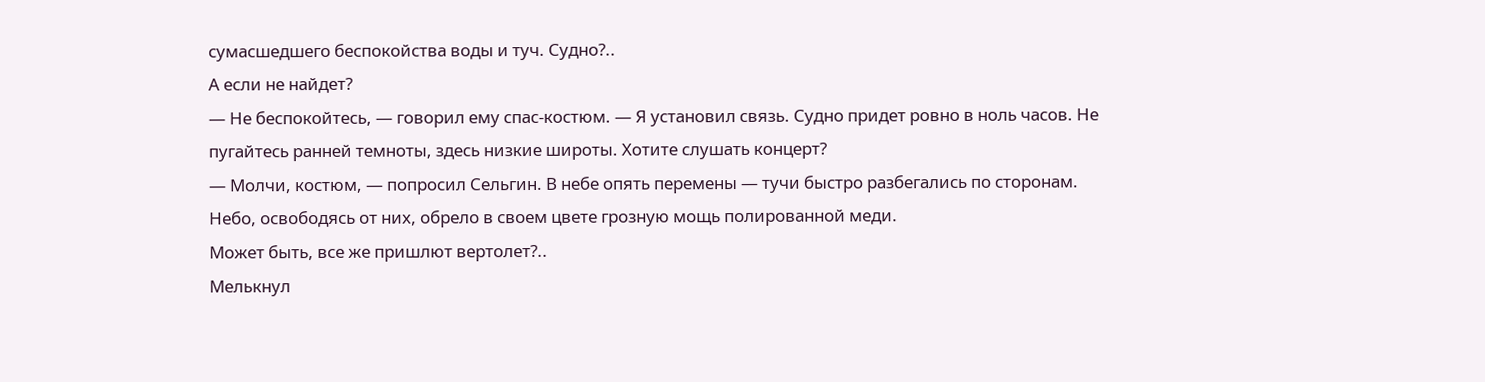сумасшедшего беспокойства воды и туч. Судно?..
А если не найдет?
— Не беспокойтесь, — говорил ему спас-костюм. — Я установил связь. Судно придет ровно в ноль часов. Не пугайтесь ранней темноты, здесь низкие широты. Хотите слушать концерт?
— Молчи, костюм, — попросил Сельгин. В небе опять перемены — тучи быстро разбегались по сторонам. Небо, освободясь от них, обрело в своем цвете грозную мощь полированной меди.
Может быть, все же пришлют вертолет?..
Мелькнул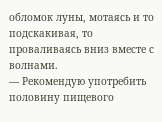обломок луны, мотаясь и то подскакивая, то проваливаясь вниз вместе с волнами.
— Рекомендую употребить половину пищевого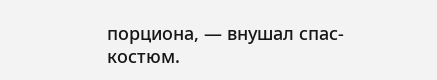порциона, — внушал спас-костюм.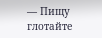— Пищу глотайте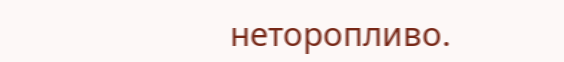неторопливо.